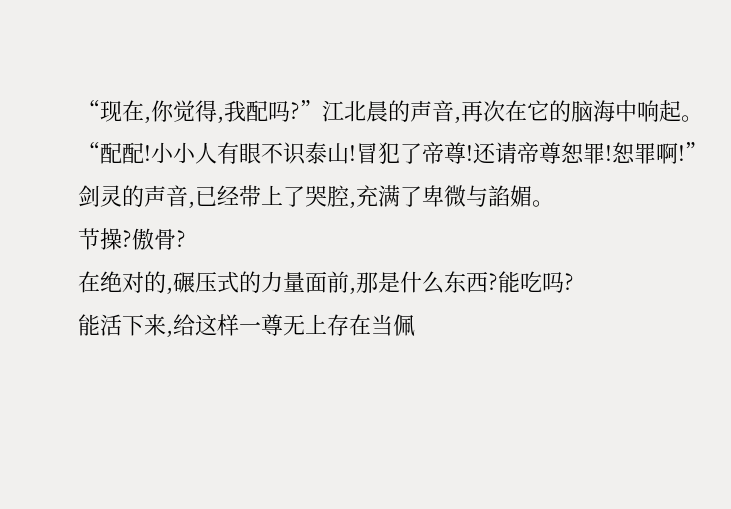“现在,你觉得,我配吗?”江北晨的声音,再次在它的脑海中响起。
“配配!小小人有眼不识泰山!冒犯了帝尊!还请帝尊恕罪!恕罪啊!”
剑灵的声音,已经带上了哭腔,充满了卑微与諂媚。
节操?傲骨?
在绝对的,碾压式的力量面前,那是什么东西?能吃吗?
能活下来,给这样一尊无上存在当佩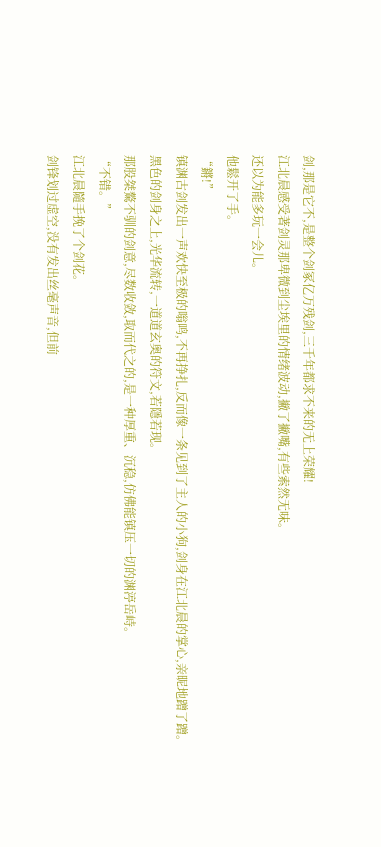剑,那是它不,是整个剑冢亿万残剑,三千年都求不来的无上荣耀!
江北晨感受著剑灵那卑微到尘埃里的情绪波动,撇了撇嘴,有些索然无味。
还以为能多玩一会儿。
他鬆开了手。
“鏘!”
镇渊古剑发出一声欢快至极的嗡鸣,不再挣扎,反而像一条见到了主人的小狗,剑身在江北晨的掌心,亲昵地蹭了蹭。
黑色的剑身之上,光华流转,一道道玄奥的符文,若隱若现。
那股桀驁不驯的剑意,尽数收敛,取而代之的,是一种厚重、沉稳,仿佛能镇压一切的渊渟岳峙。
“不错。”
江北晨隨手挽了个剑花。
剑锋划过虚空,没有发出丝毫声音,但前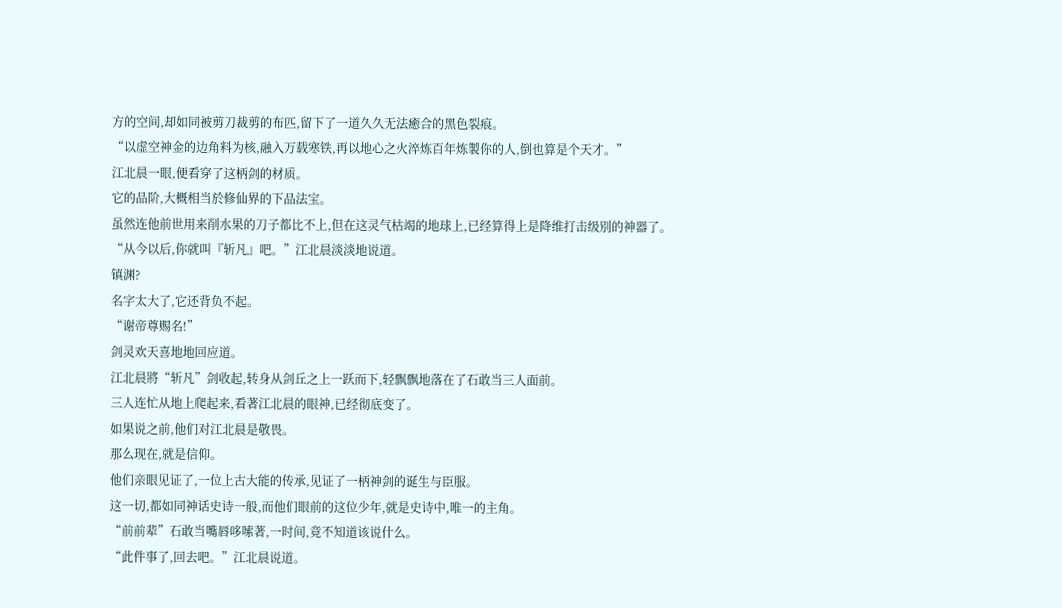方的空间,却如同被剪刀裁剪的布匹,留下了一道久久无法癒合的黑色裂痕。
“以虚空神金的边角料为核,融入万载寒铁,再以地心之火淬炼百年炼製你的人,倒也算是个天才。”
江北晨一眼,便看穿了这柄剑的材质。
它的品阶,大概相当於修仙界的下品法宝。
虽然连他前世用来削水果的刀子都比不上,但在这灵气枯竭的地球上,已经算得上是降维打击级別的神器了。
“从今以后,你就叫『斩凡』吧。”江北晨淡淡地说道。
镇渊?
名字太大了,它还背负不起。
“谢帝尊赐名!”
剑灵欢天喜地地回应道。
江北晨將“斩凡”剑收起,转身从剑丘之上一跃而下,轻飘飘地落在了石敢当三人面前。
三人连忙从地上爬起来,看著江北晨的眼神,已经彻底变了。
如果说之前,他们对江北晨是敬畏。
那么现在,就是信仰。
他们亲眼见证了,一位上古大能的传承,见证了一柄神剑的诞生与臣服。
这一切,都如同神话史诗一般,而他们眼前的这位少年,就是史诗中,唯一的主角。
“前前辈”石敢当嘴唇哆嗦著,一时间,竟不知道该说什么。
“此件事了,回去吧。”江北晨说道。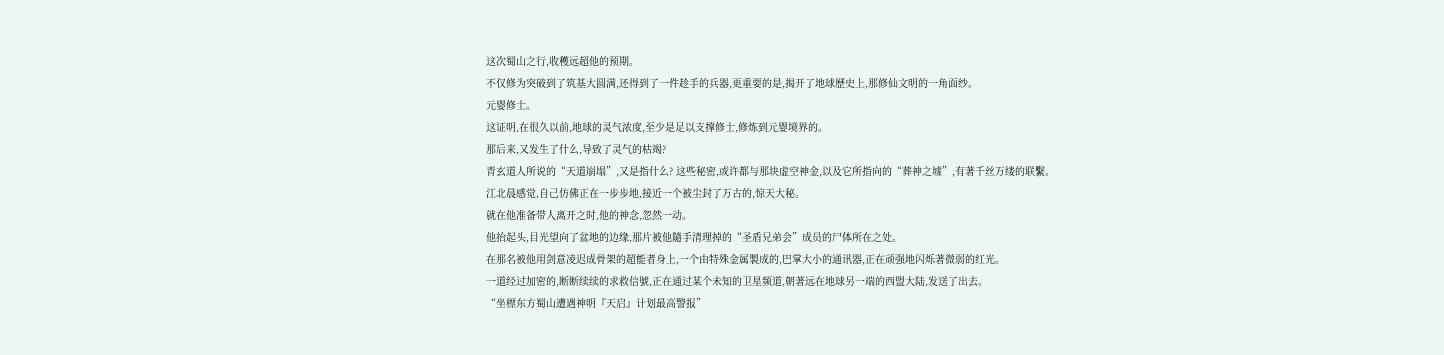这次蜀山之行,收穫远超他的预期。
不仅修为突破到了筑基大圆满,还得到了一件趁手的兵器,更重要的是,揭开了地球歷史上,那修仙文明的一角面纱。
元婴修士。
这证明,在很久以前,地球的灵气浓度,至少是足以支撑修士,修炼到元婴境界的。
那后来,又发生了什么,导致了灵气的枯竭?
青玄道人所说的“天道崩塌”,又是指什么? 这些秘密,或许都与那块虚空神金,以及它所指向的“葬神之墟”,有著千丝万缕的联繫。
江北晨感觉,自己仿佛正在一步步地,接近一个被尘封了万古的,惊天大秘。
就在他准备带人离开之时,他的神念,忽然一动。
他抬起头,目光望向了盆地的边缘,那片被他隨手清理掉的“圣盾兄弟会”成员的尸体所在之处。
在那名被他用剑意凌迟成骨架的超能者身上,一个由特殊金属製成的,巴掌大小的通讯器,正在顽强地闪烁著微弱的红光。
一道经过加密的,断断续续的求救信號,正在通过某个未知的卫星频道,朝著远在地球另一端的西盟大陆,发送了出去。
“坐標东方蜀山遭遇神明『天启』计划最高警报”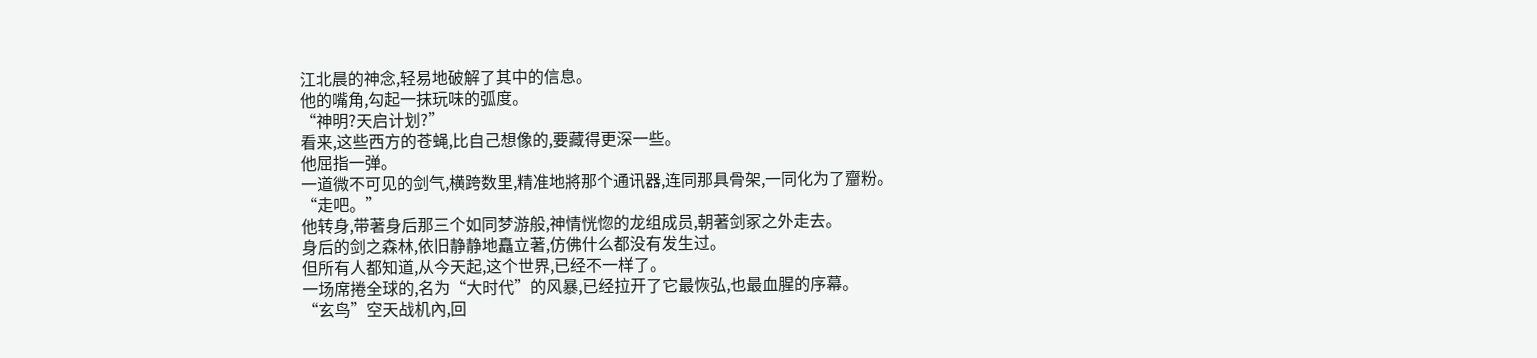江北晨的神念,轻易地破解了其中的信息。
他的嘴角,勾起一抹玩味的弧度。
“神明?天启计划?”
看来,这些西方的苍蝇,比自己想像的,要藏得更深一些。
他屈指一弹。
一道微不可见的剑气,横跨数里,精准地將那个通讯器,连同那具骨架,一同化为了齏粉。
“走吧。”
他转身,带著身后那三个如同梦游般,神情恍惚的龙组成员,朝著剑冢之外走去。
身后的剑之森林,依旧静静地矗立著,仿佛什么都没有发生过。
但所有人都知道,从今天起,这个世界,已经不一样了。
一场席捲全球的,名为“大时代”的风暴,已经拉开了它最恢弘,也最血腥的序幕。
“玄鸟”空天战机內,回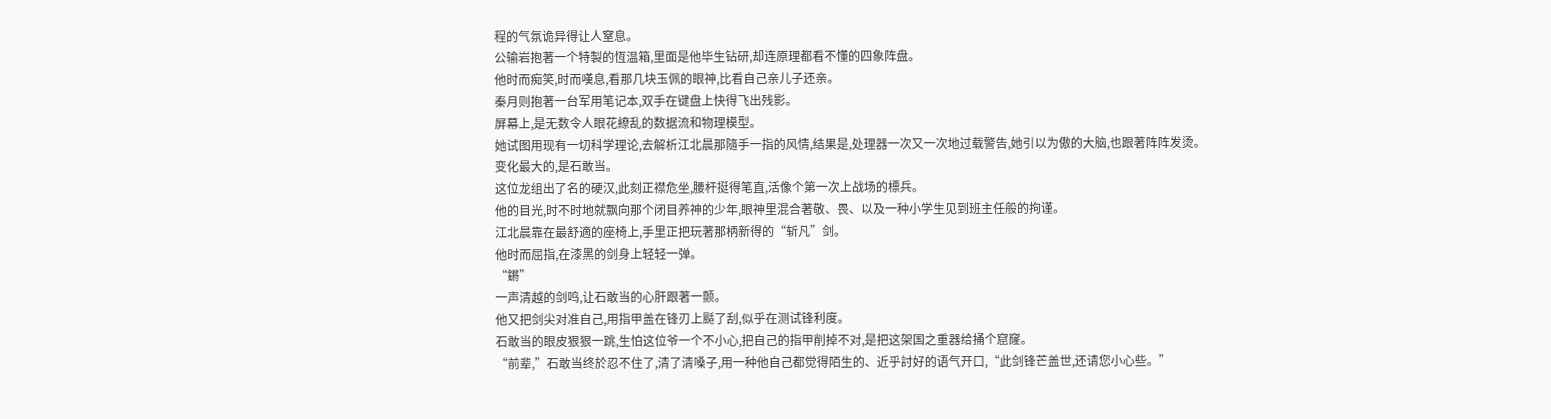程的气氛诡异得让人窒息。
公输岩抱著一个特製的恆温箱,里面是他毕生钻研,却连原理都看不懂的四象阵盘。
他时而痴笑,时而嘆息,看那几块玉佩的眼神,比看自己亲儿子还亲。
秦月则抱著一台军用笔记本,双手在键盘上快得飞出残影。
屏幕上,是无数令人眼花繚乱的数据流和物理模型。
她试图用现有一切科学理论,去解析江北晨那隨手一指的风情,结果是,处理器一次又一次地过载警告,她引以为傲的大脑,也跟著阵阵发烫。
变化最大的,是石敢当。
这位龙组出了名的硬汉,此刻正襟危坐,腰杆挺得笔直,活像个第一次上战场的標兵。
他的目光,时不时地就飘向那个闭目养神的少年,眼神里混合著敬、畏、以及一种小学生见到班主任般的拘谨。
江北晨靠在最舒適的座椅上,手里正把玩著那柄新得的“斩凡”剑。
他时而屈指,在漆黑的剑身上轻轻一弹。
“鏘”
一声清越的剑鸣,让石敢当的心肝跟著一颤。
他又把剑尖对准自己,用指甲盖在锋刃上颳了刮,似乎在测试锋利度。
石敢当的眼皮狠狠一跳,生怕这位爷一个不小心,把自己的指甲削掉不对,是把这架国之重器给捅个窟窿。
“前辈,”石敢当终於忍不住了,清了清嗓子,用一种他自己都觉得陌生的、近乎討好的语气开口,“此剑锋芒盖世,还请您小心些。”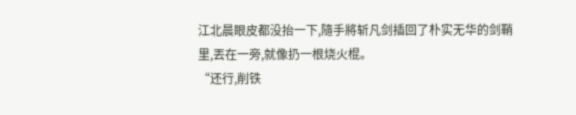江北晨眼皮都没抬一下,隨手將斩凡剑插回了朴实无华的剑鞘里,丟在一旁,就像扔一根烧火棍。
“还行,削铁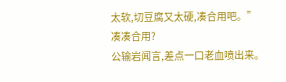太软,切豆腐又太硬,凑合用吧。”
凑凑合用?
公输岩闻言,差点一口老血喷出来。